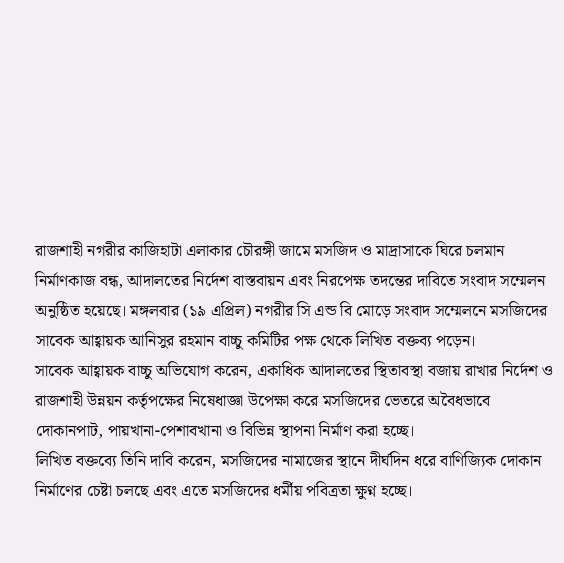রাজশাহী নগরীর কাজিহাটা এলাকার চৌরঙ্গী জামে মসজিদ ও মাদ্রাসাকে ঘিরে চলমান নির্মাণকাজ বন্ধ, আদালতের নির্দেশ বাস্তবায়ন এবং নিরপেক্ষ তদন্তের দাবিতে সংবাদ সম্মেলন অনুষ্ঠিত হয়েছে। মঙ্গলবার (১৯ এপ্রিল) নগরীর সি এন্ড বি মোড়ে সংবাদ সম্মেলনে মসজিদের সাবেক আহ্বায়ক আনিসুর রহমান বাচ্চু কমিটির পক্ষ থেকে লিখিত বক্তব্য পড়েন।
সাবেক আহ্বায়ক বাচ্চু অভিযোগ করেন, একাধিক আদালতের স্থিতাবস্থা বজায় রাখার নির্দেশ ও রাজশাহী উন্নয়ন কর্তৃপক্ষের নিষেধাজ্ঞা উপেক্ষা করে মসজিদের ভেতরে অবৈধভাবে দোকানপাট, পায়খানা-পেশাবখানা ও বিভিন্ন স্থাপনা নির্মাণ করা হচ্ছে।
লিখিত বক্তব্যে তিনি দাবি করেন, মসজিদের নামাজের স্থানে দীর্ঘদিন ধরে বাণিজ্যিক দোকান নির্মাণের চেষ্টা চলছে এবং এতে মসজিদের ধর্মীয় পবিত্রতা ক্ষুণ্ন হচ্ছে।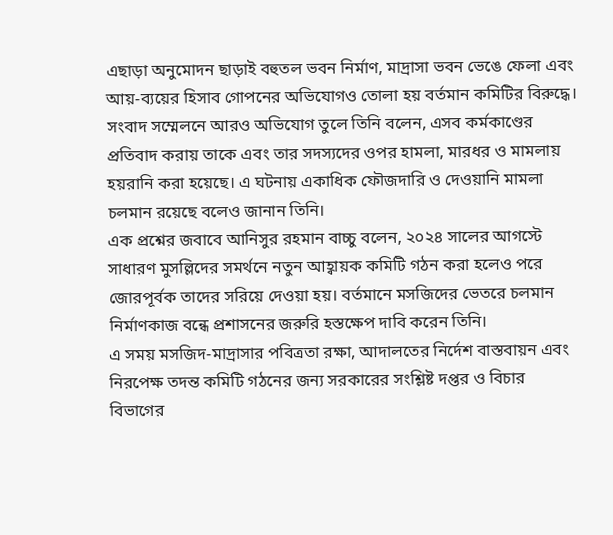এছাড়া অনুমোদন ছাড়াই বহুতল ভবন নির্মাণ, মাদ্রাসা ভবন ভেঙে ফেলা এবং আয়-ব্যয়ের হিসাব গোপনের অভিযোগও তোলা হয় বর্তমান কমিটির বিরুদ্ধে।
সংবাদ সম্মেলনে আরও অভিযোগ তুলে তিনি বলেন, এসব কর্মকাণ্ডের প্রতিবাদ করায় তাকে এবং তার সদস্যদের ওপর হামলা, মারধর ও মামলায় হয়রানি করা হয়েছে। এ ঘটনায় একাধিক ফৌজদারি ও দেওয়ানি মামলা চলমান রয়েছে বলেও জানান তিনি।
এক প্রশ্নের জবাবে আনিসুর রহমান বাচ্চু বলেন, ২০২৪ সালের আগস্টে সাধারণ মুসল্লিদের সমর্থনে নতুন আহ্বায়ক কমিটি গঠন করা হলেও পরে জোরপূর্বক তাদের সরিয়ে দেওয়া হয়। বর্তমানে মসজিদের ভেতরে চলমান নির্মাণকাজ বন্ধে প্রশাসনের জরুরি হস্তক্ষেপ দাবি করেন তিনি।
এ সময় মসজিদ-মাদ্রাসার পবিত্রতা রক্ষা, আদালতের নির্দেশ বাস্তবায়ন এবং নিরপেক্ষ তদন্ত কমিটি গঠনের জন্য সরকারের সংশ্লিষ্ট দপ্তর ও বিচার বিভাগের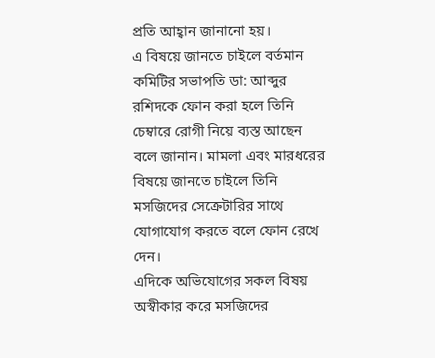প্রতি আহ্বান জানানো হয়।
এ বিষয়ে জানতে চাইলে বর্তমান কমিটির সভাপতি ডা: আব্দুর রশিদকে ফোন করা হলে তিনি চেম্বারে রোগী নিয়ে ব্যস্ত আছেন বলে জানান। মামলা এবং মারধরের বিষয়ে জানতে চাইলে তিনি মসজিদের সেক্রেটারির সাথে যোগাযোগ করতে বলে ফোন রেখে দেন।
এদিকে অভিযোগের সকল বিষয় অস্বীকার করে মসজিদের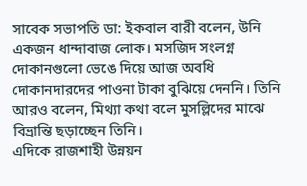সাবেক সভাপতি ডা: ইকবাল বারী বলেন, উনি একজন ধান্দাবাজ লোক। মসজিদ সংলগ্ন দোকানগুলো ভেঙে দিয়ে আজ অবধি দোকানদারদের পাওনা টাকা বুঝিয়ে দেননি। তিনি আরও বলেন, মিথ্যা কথা বলে মুসল্লিদের মাঝে বিভ্রান্তি ছড়াচ্ছেন তিনি।
এদিকে রাজশাহী উন্নয়ন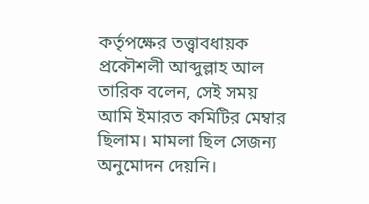কর্তৃপক্ষের তত্ত্বাবধায়ক প্রকৌশলী আব্দুল্লাহ আল তারিক বলেন, সেই সময় আমি ইমারত কমিটির মেম্বার ছিলাম। মামলা ছিল সেজন্য অনুমোদন দেয়নি।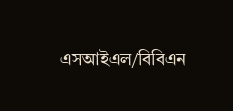এসআইএল/বিবিএন